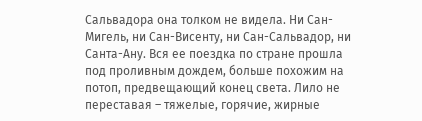Сальвадора она толком не видела. Ни Сан-Мигель, ни Сан-Висенту, ни Сан-Сальвадор, ни Санта-Ану. Вся ее поездка по стране прошла под проливным дождем, больше похожим на потоп, предвещающий конец света. Лило не переставая – тяжелые, горячие, жирные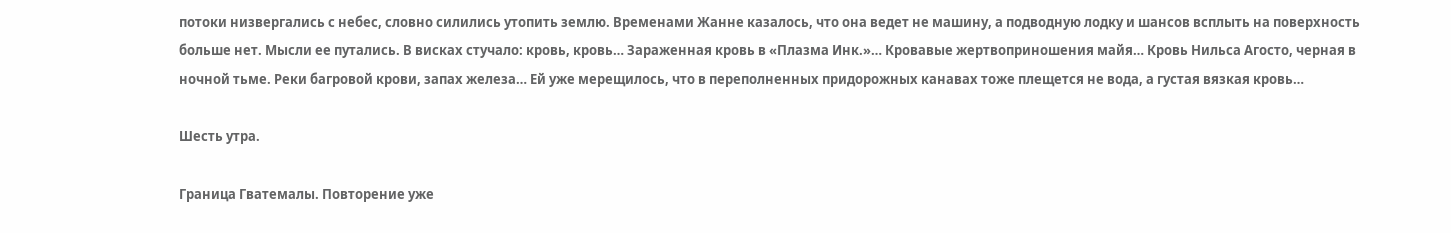потоки низвергались с небес, словно силились утопить землю. Временами Жанне казалось, что она ведет не машину, а подводную лодку и шансов всплыть на поверхность больше нет. Мысли ее путались. В висках стучало: кровь, кровь… Зараженная кровь в «Плазма Инк.»… Кровавые жертвоприношения майя… Кровь Нильса Агосто, черная в ночной тьме. Реки багровой крови, запах железа… Ей уже мерещилось, что в переполненных придорожных канавах тоже плещется не вода, а густая вязкая кровь…

Шесть утра.

Граница Гватемалы. Повторение уже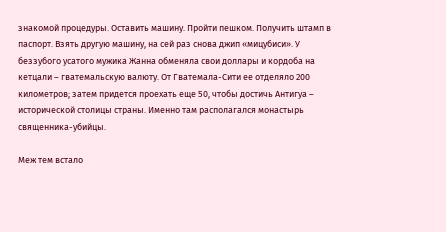знакомой процедуры. Оставить машину. Пройти пешком. Получить штамп в паспорт. Взять другую машину, на сей раз снова джип «мицубиси». У беззубого усатого мужика Жанна обменяла свои доллары и кордоба на кетцали – гватемальскую валюту. От Гватемала-Сити ее отделяло 200 километров; затем придется проехать еще 50, чтобы достичь Антигуа – исторической столицы страны. Именно там располагался монастырь священника-убийцы.

Меж тем встало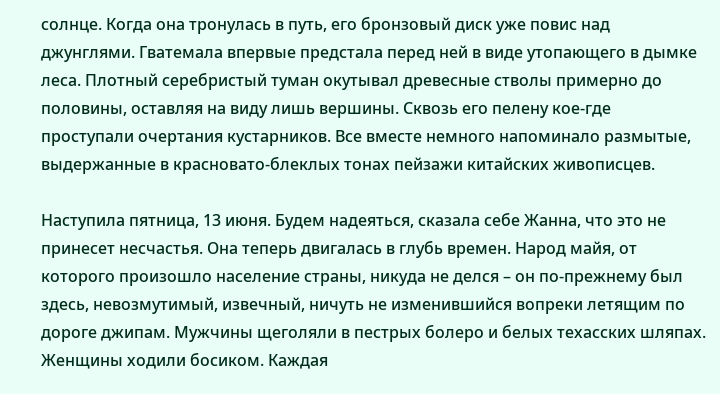солнце. Когда она тронулась в путь, его бронзовый диск уже повис над джунглями. Гватемала впервые предстала перед ней в виде утопающего в дымке леса. Плотный серебристый туман окутывал древесные стволы примерно до половины, оставляя на виду лишь вершины. Сквозь его пелену кое-где проступали очертания кустарников. Все вместе немного напоминало размытые, выдержанные в красновато-блеклых тонах пейзажи китайских живописцев.

Наступила пятница, 13 июня. Будем надеяться, сказала себе Жанна, что это не принесет несчастья. Она теперь двигалась в глубь времен. Народ майя, от которого произошло население страны, никуда не делся – он по-прежнему был здесь, невозмутимый, извечный, ничуть не изменившийся вопреки летящим по дороге джипам. Мужчины щеголяли в пестрых болеро и белых техасских шляпах. Женщины ходили босиком. Каждая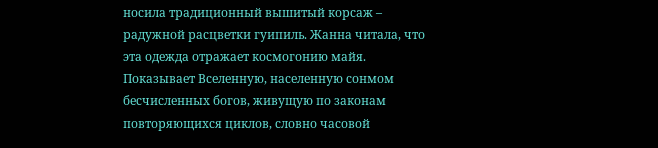носила традиционный вышитый корсаж – радужной расцветки гуипиль. Жанна читала, что эта одежда отражает космогонию майя. Показывает Вселенную, населенную сонмом бесчисленных богов, живущую по законам повторяющихся циклов, словно часовой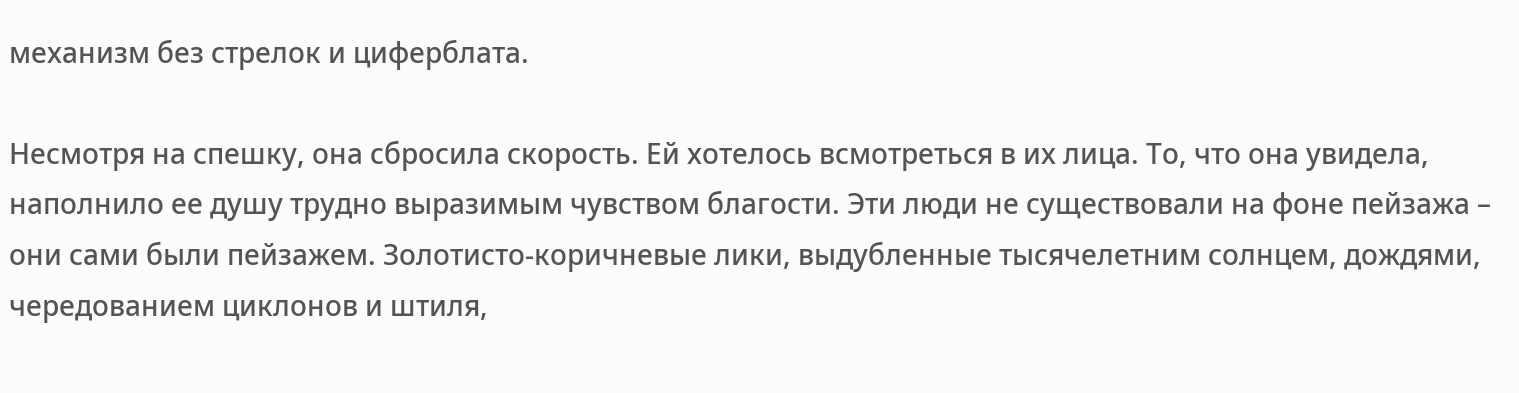механизм без стрелок и циферблата.

Несмотря на спешку, она сбросила скорость. Ей хотелось всмотреться в их лица. То, что она увидела, наполнило ее душу трудно выразимым чувством благости. Эти люди не существовали на фоне пейзажа – они сами были пейзажем. Золотисто-коричневые лики, выдубленные тысячелетним солнцем, дождями, чередованием циклонов и штиля,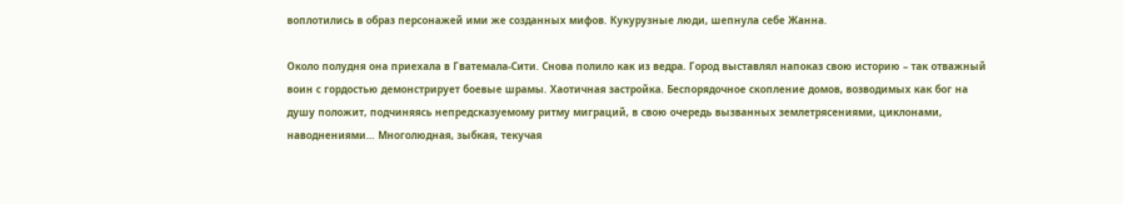воплотились в образ персонажей ими же созданных мифов. Кукурузные люди, шепнула себе Жанна.

Около полудня она приехала в Гватемала-Сити. Снова полило как из ведра. Город выставлял напоказ свою историю – так отважный воин с гордостью демонстрирует боевые шрамы. Хаотичная застройка. Беспорядочное скопление домов, возводимых как бог на душу положит, подчиняясь непредсказуемому ритму миграций, в свою очередь вызванных землетрясениями, циклонами, наводнениями… Многолюдная, зыбкая, текучая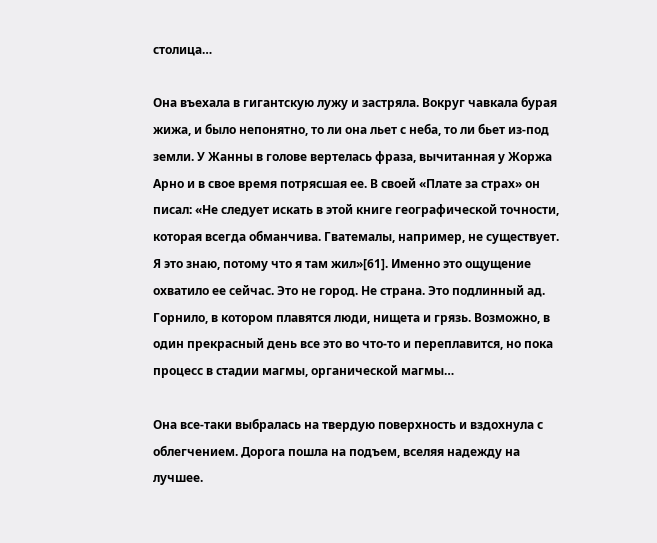столица…

Она въехала в гигантскую лужу и застряла. Вокруг чавкала бурая жижа, и было непонятно, то ли она льет с неба, то ли бьет из-под земли. У Жанны в голове вертелась фраза, вычитанная у Жоржа Арно и в свое время потрясшая ее. В своей «Плате за страх» он писал: «Не следует искать в этой книге географической точности, которая всегда обманчива. Гватемалы, например, не существует. Я это знаю, потому что я там жил»[61]. Именно это ощущение охватило ее сейчас. Это не город. Не страна. Это подлинный ад. Горнило, в котором плавятся люди, нищета и грязь. Возможно, в один прекрасный день все это во что-то и переплавится, но пока процесс в стадии магмы, органической магмы…

Она все-таки выбралась на твердую поверхность и вздохнула с облегчением. Дорога пошла на подъем, вселяя надежду на лучшее.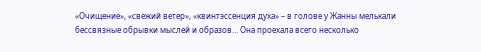«Очищение», «свежий ветер», «квинтэссенция духа» – в голове у Жанны мелькали бессвязные обрывки мыслей и образов… Она проехала всего несколько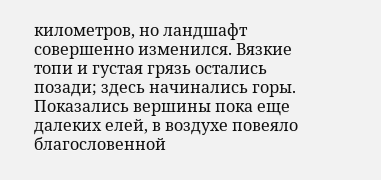километров, но ландшафт совершенно изменился. Вязкие топи и густая грязь остались позади; здесь начинались горы. Показались вершины пока еще далеких елей, в воздухе повеяло благословенной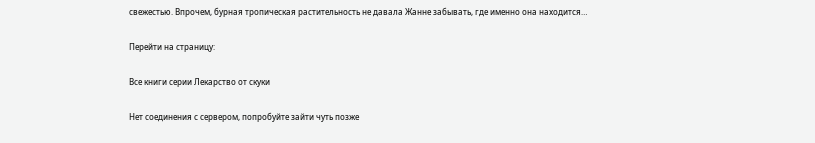свежестью. Впрочем, бурная тропическая растительность не давала Жанне забывать, где именно она находится…

Перейти на страницу:

Все книги серии Лекарство от скуки

Нет соединения с сервером, попробуйте зайти чуть позже